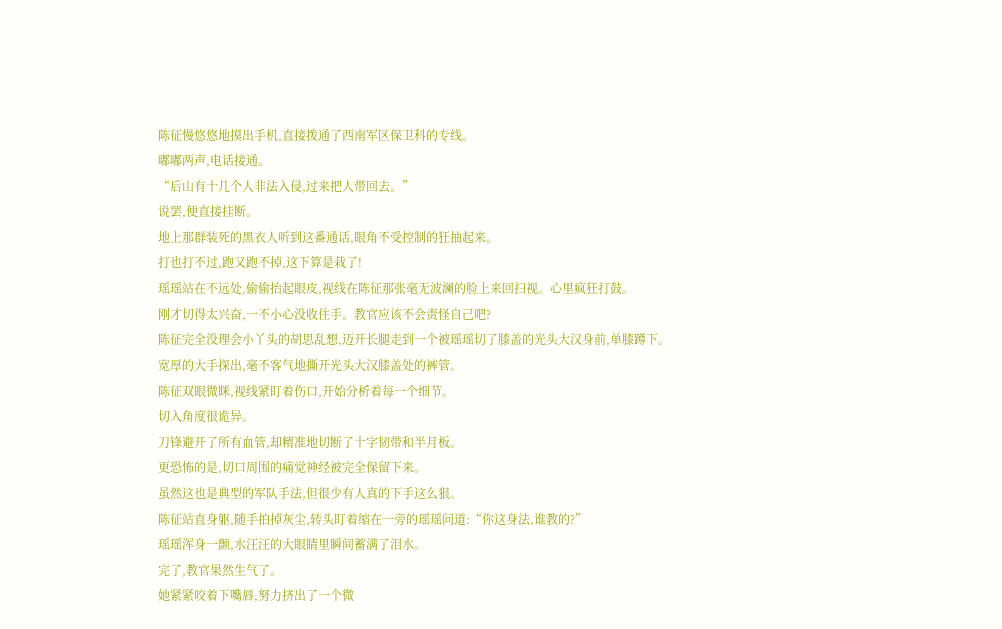陈征慢悠悠地摸出手机,直接拨通了西南军区保卫科的专线。
嘟嘟两声,电话接通。
“后山有十几个人非法入侵,过来把人带回去。”
说罢,便直接挂断。
地上那群装死的黑衣人听到这番通话,眼角不受控制的狂抽起来。
打也打不过,跑又跑不掉,这下算是栽了!
瑶瑶站在不远处,偷偷抬起眼皮,视线在陈征那张毫无波澜的脸上来回扫视。心里疯狂打鼓。
刚才切得太兴奋,一不小心没收住手。教官应该不会责怪自己吧?
陈征完全没理会小丫头的胡思乱想,迈开长腿走到一个被瑶瑶切了膝盖的光头大汉身前,单膝蹲下。
宽厚的大手探出,毫不客气地撕开光头大汉膝盖处的裤管。
陈征双眼微眯,视线紧盯着伤口,开始分析着每一个细节。
切入角度很诡异。
刀锋避开了所有血管,却精准地切断了十字韧带和半月板。
更恐怖的是,切口周围的痛觉神经被完全保留下来。
虽然这也是典型的军队手法,但很少有人真的下手这么狠。
陈征站直身躯,随手拍掉灰尘,转头盯着缩在一旁的瑶瑶问道:“你这身法,谁教的?”
瑶瑶浑身一颤,水汪汪的大眼睛里瞬间蓄满了泪水。
完了,教官果然生气了。
她紧紧咬着下嘴唇,努力挤出了一个微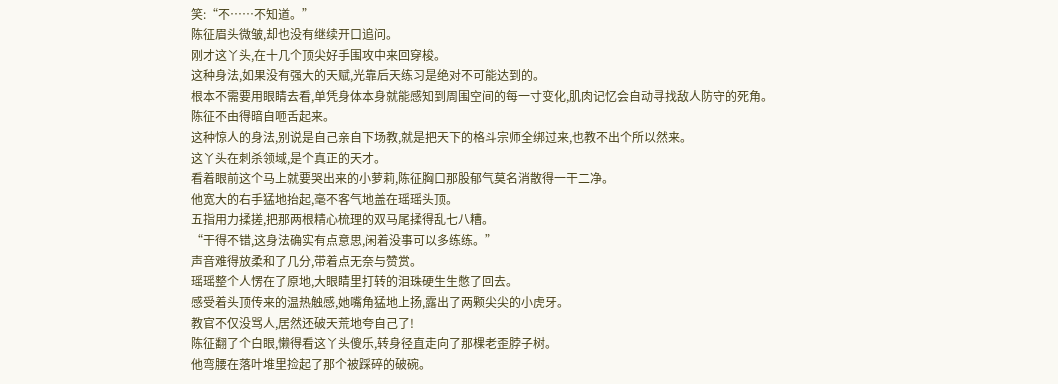笑:“不……不知道。”
陈征眉头微皱,却也没有继续开口追问。
刚才这丫头,在十几个顶尖好手围攻中来回穿梭。
这种身法,如果没有强大的天赋,光靠后天练习是绝对不可能达到的。
根本不需要用眼睛去看,单凭身体本身就能感知到周围空间的每一寸变化,肌肉记忆会自动寻找敌人防守的死角。
陈征不由得暗自咂舌起来。
这种惊人的身法,别说是自己亲自下场教,就是把天下的格斗宗师全绑过来,也教不出个所以然来。
这丫头在刺杀领域,是个真正的天才。
看着眼前这个马上就要哭出来的小萝莉,陈征胸口那股郁气莫名消散得一干二净。
他宽大的右手猛地抬起,毫不客气地盖在瑶瑶头顶。
五指用力揉搓,把那两根精心梳理的双马尾揉得乱七八糟。
“干得不错,这身法确实有点意思,闲着没事可以多练练。”
声音难得放柔和了几分,带着点无奈与赞赏。
瑶瑶整个人愣在了原地,大眼睛里打转的泪珠硬生生憋了回去。
感受着头顶传来的温热触感,她嘴角猛地上扬,露出了两颗尖尖的小虎牙。
教官不仅没骂人,居然还破天荒地夸自己了!
陈征翻了个白眼,懒得看这丫头傻乐,转身径直走向了那棵老歪脖子树。
他弯腰在落叶堆里捡起了那个被踩碎的破碗。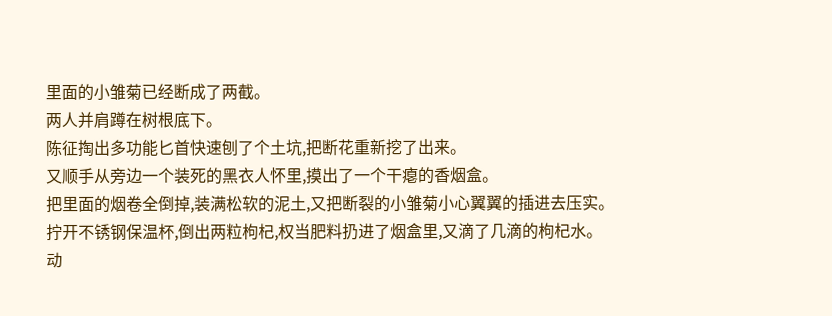里面的小雏菊已经断成了两截。
两人并肩蹲在树根底下。
陈征掏出多功能匕首快速刨了个土坑,把断花重新挖了出来。
又顺手从旁边一个装死的黑衣人怀里,摸出了一个干瘪的香烟盒。
把里面的烟卷全倒掉,装满松软的泥土,又把断裂的小雏菊小心翼翼的插进去压实。
拧开不锈钢保温杯,倒出两粒枸杞,权当肥料扔进了烟盒里,又滴了几滴的枸杞水。
动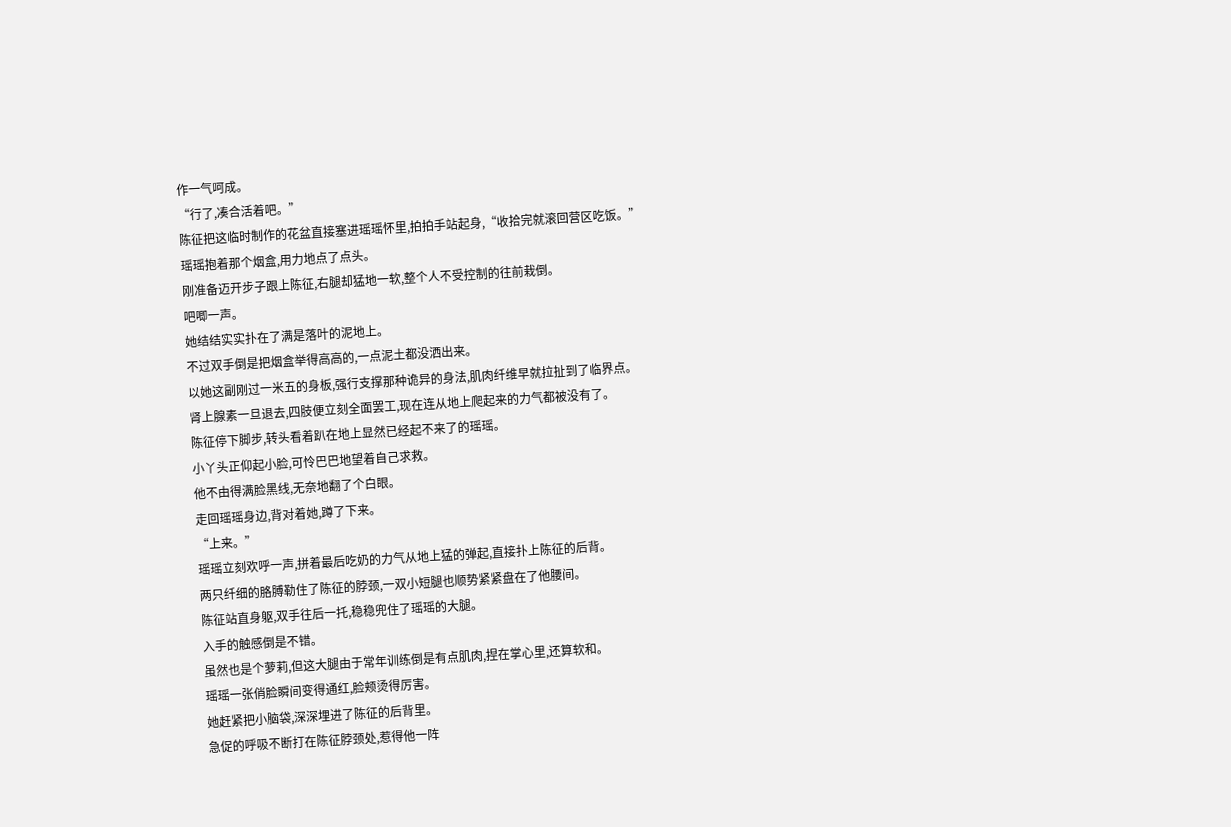作一气呵成。
“行了,凑合活着吧。”
陈征把这临时制作的花盆直接塞进瑶瑶怀里,拍拍手站起身,“收拾完就滚回营区吃饭。”
瑶瑶抱着那个烟盒,用力地点了点头。
刚准备迈开步子跟上陈征,右腿却猛地一软,整个人不受控制的往前栽倒。
吧唧一声。
她结结实实扑在了满是落叶的泥地上。
不过双手倒是把烟盒举得高高的,一点泥土都没洒出来。
以她这副刚过一米五的身板,强行支撑那种诡异的身法,肌肉纤维早就拉扯到了临界点。
肾上腺素一旦退去,四肢便立刻全面罢工,现在连从地上爬起来的力气都被没有了。
陈征停下脚步,转头看着趴在地上显然已经起不来了的瑶瑶。
小丫头正仰起小脸,可怜巴巴地望着自己求救。
他不由得满脸黑线,无奈地翻了个白眼。
走回瑶瑶身边,背对着她,蹲了下来。
“上来。”
瑶瑶立刻欢呼一声,拼着最后吃奶的力气从地上猛的弹起,直接扑上陈征的后背。
两只纤细的胳膊勒住了陈征的脖颈,一双小短腿也顺势紧紧盘在了他腰间。
陈征站直身躯,双手往后一托,稳稳兜住了瑶瑶的大腿。
入手的触感倒是不错。
虽然也是个萝莉,但这大腿由于常年训练倒是有点肌肉,捏在掌心里,还算软和。
瑶瑶一张俏脸瞬间变得通红,脸颊烫得厉害。
她赶紧把小脑袋,深深埋进了陈征的后背里。
急促的呼吸不断打在陈征脖颈处,惹得他一阵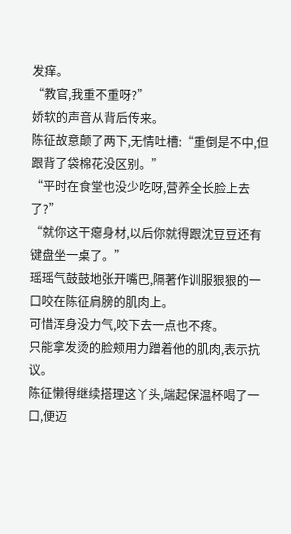发痒。
“教官,我重不重呀?”
娇软的声音从背后传来。
陈征故意颠了两下,无情吐槽:“重倒是不中,但跟背了袋棉花没区别。”
“平时在食堂也没少吃呀,营养全长脸上去了?”
“就你这干瘪身材,以后你就得跟沈豆豆还有键盘坐一桌了。”
瑶瑶气鼓鼓地张开嘴巴,隔著作训服狠狠的一口咬在陈征肩膀的肌肉上。
可惜浑身没力气,咬下去一点也不疼。
只能拿发烫的脸颊用力蹭着他的肌肉,表示抗议。
陈征懒得继续搭理这丫头,端起保温杯喝了一口,便迈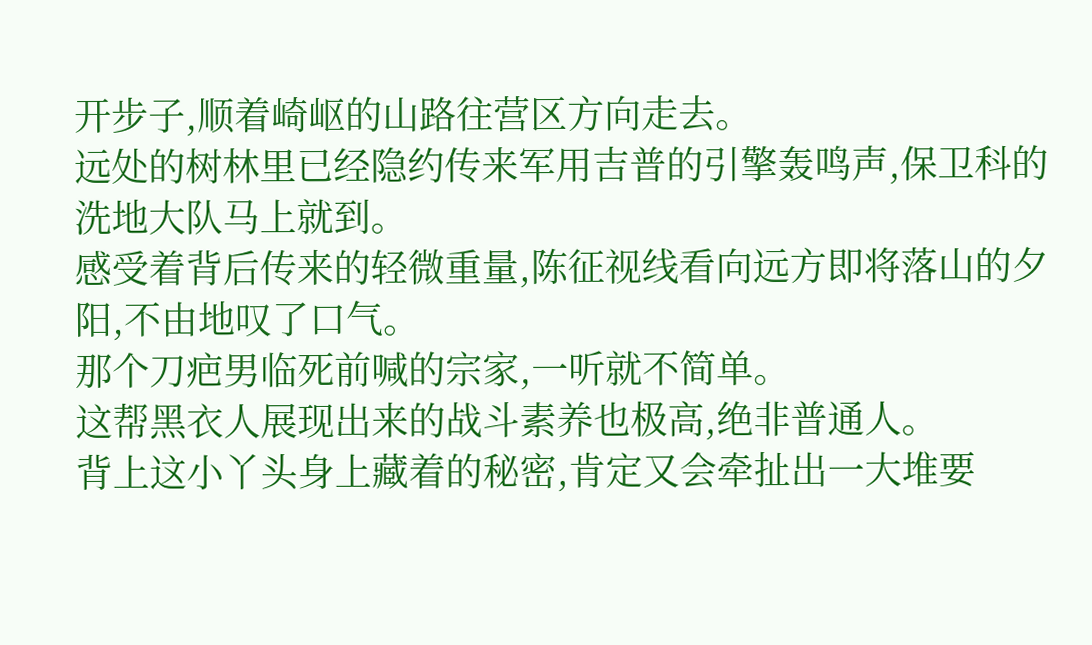开步子,顺着崎岖的山路往营区方向走去。
远处的树林里已经隐约传来军用吉普的引擎轰鸣声,保卫科的洗地大队马上就到。
感受着背后传来的轻微重量,陈征视线看向远方即将落山的夕阳,不由地叹了口气。
那个刀疤男临死前喊的宗家,一听就不简单。
这帮黑衣人展现出来的战斗素养也极高,绝非普通人。
背上这小丫头身上藏着的秘密,肯定又会牵扯出一大堆要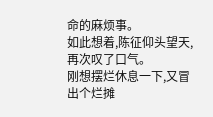命的麻烦事。
如此想着,陈征仰头望天,再次叹了口气。
刚想摆烂休息一下,又冒出个烂摊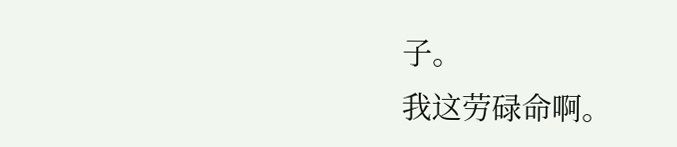子。
我这劳碌命啊。